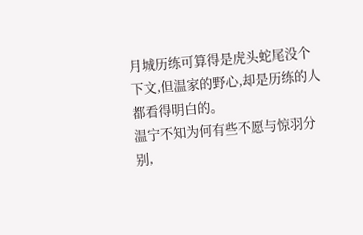月城历练可算得是虎头蛇尾没个下文,但温家的野心,却是历练的人都看得明白的。
温宁不知为何有些不愿与惊羽分别,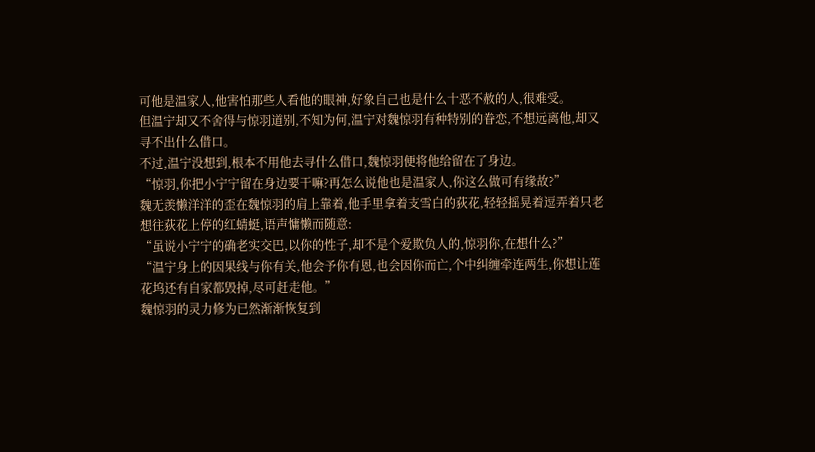可他是温家人,他害怕那些人看他的眼神,好象自己也是什么十恶不赦的人,很难受。
但温宁却又不舍得与惊羽道别,不知为何,温宁对魏惊羽有种特别的眷恋,不想远离他,却又寻不出什么借口。
不过,温宁没想到,根本不用他去寻什么借口,魏惊羽便将他给留在了身边。
“惊羽,你把小宁宁留在身边要干嘛?再怎么说他也是温家人,你这么做可有缘故?”
魏无羡懒洋洋的歪在魏惊羽的肩上靠着,他手里拿着支雪白的荻花,轻轻摇晃着逗弄着只老想往荻花上停的红蜻蜓,语声慵懒而随意:
“虽说小宁宁的确老实交巴,以你的性子,却不是个爱欺负人的,惊羽你,在想什么?”
“温宁身上的因果线与你有关,他会予你有恩,也会因你而亡,个中纠缠牵连两生,你想让莲花坞还有自家都毁掉,尽可赶走他。”
魏惊羽的灵力修为已然渐渐恢复到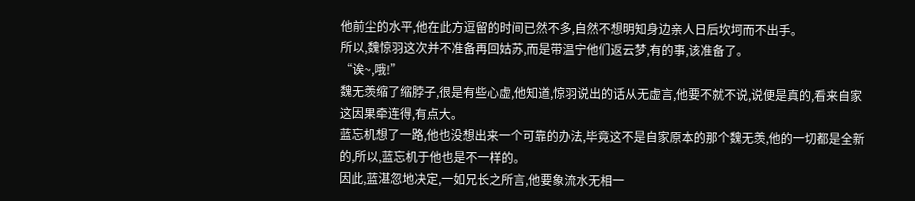他前尘的水平,他在此方逗留的时间已然不多,自然不想明知身边亲人日后坎坷而不出手。
所以,魏惊羽这次并不准备再回姑苏,而是带温宁他们返云梦,有的事,该准备了。
“诶~,哦!”
魏无羡缩了缩脖子,很是有些心虚,他知道,惊羽说出的话从无虚言,他要不就不说,说便是真的,看来自家这因果牵连得,有点大。
蓝忘机想了一路,他也没想出来一个可靠的办法,毕竟这不是自家原本的那个魏无羡,他的一切都是全新的,所以,蓝忘机于他也是不一样的。
因此,蓝湛忽地决定,一如兄长之所言,他要象流水无相一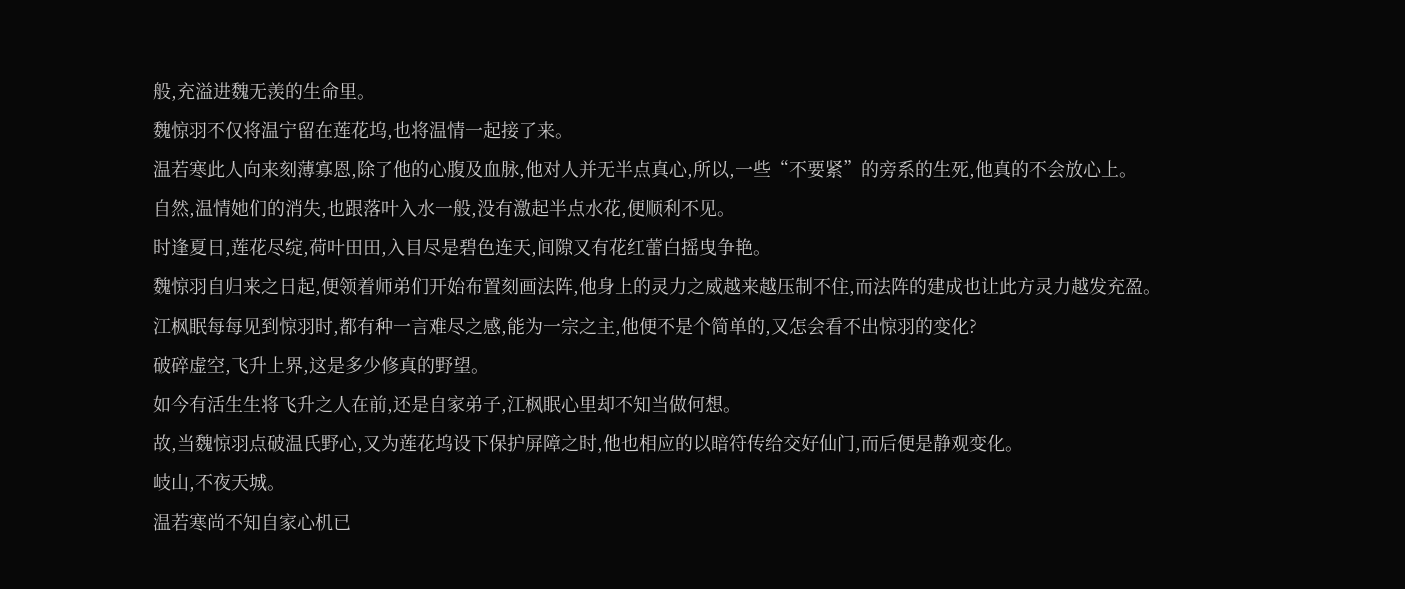般,充溢进魏无羡的生命里。
魏惊羽不仅将温宁留在莲花坞,也将温情一起接了来。
温若寒此人向来刻薄寡恩,除了他的心腹及血脉,他对人并无半点真心,所以,一些“不要紧”的旁系的生死,他真的不会放心上。
自然,温情她们的消失,也跟落叶入水一般,没有激起半点水花,便顺利不见。
时逢夏日,莲花尽绽,荷叶田田,入目尽是碧色连天,间隙又有花红蕾白摇曳争艳。
魏惊羽自归来之日起,便领着师弟们开始布置刻画法阵,他身上的灵力之威越来越压制不住,而法阵的建成也让此方灵力越发充盈。
江枫眠每每见到惊羽时,都有种一言难尽之感,能为一宗之主,他便不是个简单的,又怎会看不出惊羽的变化?
破碎虚空,飞升上界,这是多少修真的野望。
如今有活生生将飞升之人在前,还是自家弟子,江枫眠心里却不知当做何想。
故,当魏惊羽点破温氏野心,又为莲花坞设下保护屏障之时,他也相应的以暗符传给交好仙门,而后便是静观变化。
岐山,不夜天城。
温若寒尚不知自家心机已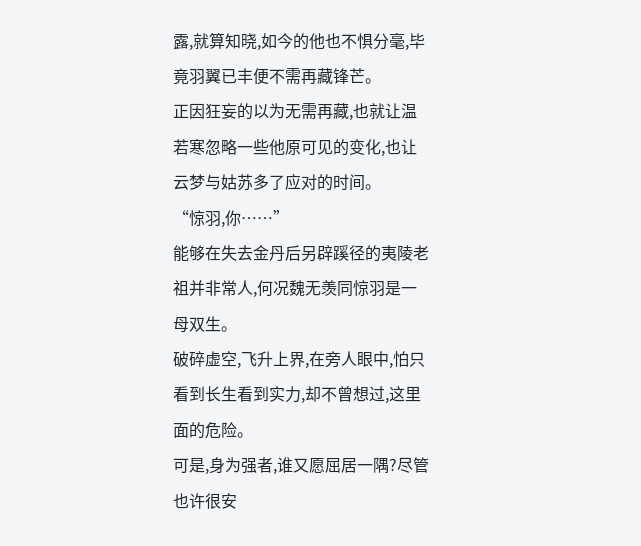露,就算知晓,如今的他也不惧分毫,毕竟羽翼已丰便不需再藏锋芒。
正因狂妄的以为无需再藏,也就让温若寒忽略一些他原可见的变化,也让云梦与姑苏多了应对的时间。
“惊羽,你……”
能够在失去金丹后另辟蹊径的夷陵老祖并非常人,何况魏无羡同惊羽是一母双生。
破碎虚空,飞升上界,在旁人眼中,怕只看到长生看到实力,却不曾想过,这里面的危险。
可是,身为强者,谁又愿屈居一隅?尽管也许很安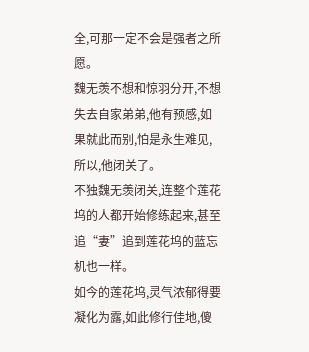全,可那一定不会是强者之所愿。
魏无羡不想和惊羽分开,不想失去自家弟弟,他有预感,如果就此而别,怕是永生难见,所以,他闭关了。
不独魏无羡闭关,连整个莲花坞的人都开始修练起来,甚至追“妻”追到莲花坞的蓝忘机也一样。
如今的莲花坞,灵气浓郁得要凝化为露,如此修行佳地,傻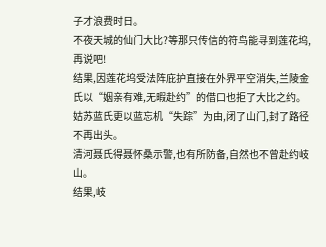子才浪费时日。
不夜天城的仙门大比?等那只传信的符鸟能寻到莲花坞,再说吧!
结果,因莲花坞受法阵庇护直接在外界平空消失,兰陵金氏以“姻亲有难,无暇赴约”的借口也拒了大比之约。
姑苏蓝氏更以蓝忘机“失踪”为由,闭了山门,封了路径不再出头。
清河聂氏得聂怀桑示警,也有所防备,自然也不曾赴约岐山。
结果,岐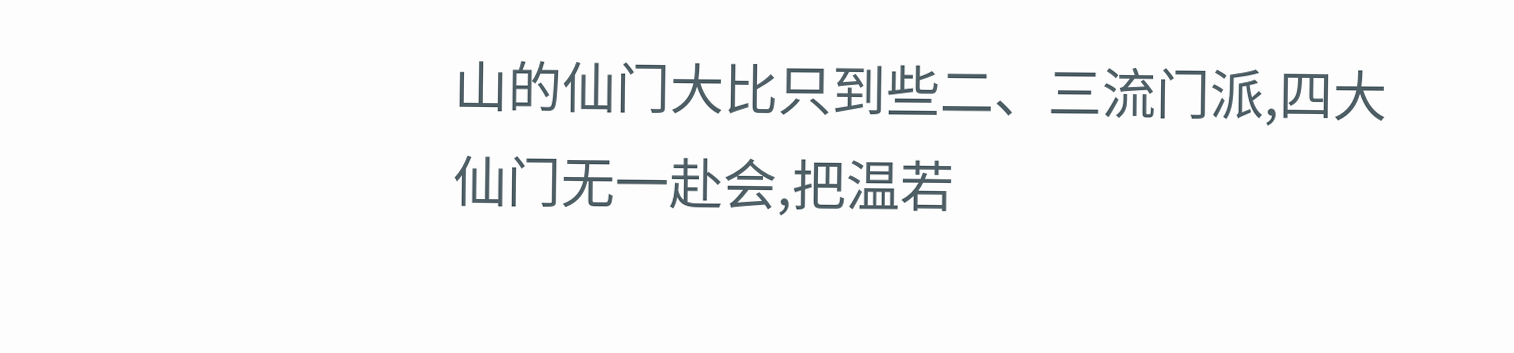山的仙门大比只到些二、三流门派,四大仙门无一赴会,把温若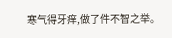寒气得牙痒,做了件不智之举。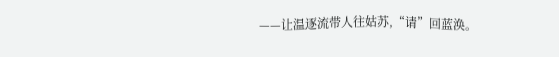——让温逐流带人往姑苏,“请”回蓝涣。